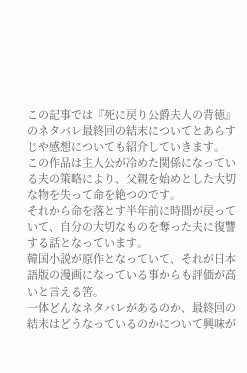この記事では『死に戻り公爵夫人の背徳』のネタバレ最終回の結末についてとあらすじや感想についても紹介していきます。
この作品は主人公が冷めた関係になっている夫の策略により、父親を始めとした大切な物を失って命を絶つのです。
それから命を落とす半年前に時間が戻っていて、自分の大切なものを奪った夫に復讐する話となっています。
韓国小説が原作となっていて、それが日本語版の漫画になっている事からも評価が高いと言える筈。
一体どんなネタバレがあるのか、最終回の結末はどうなっているのかについて興味が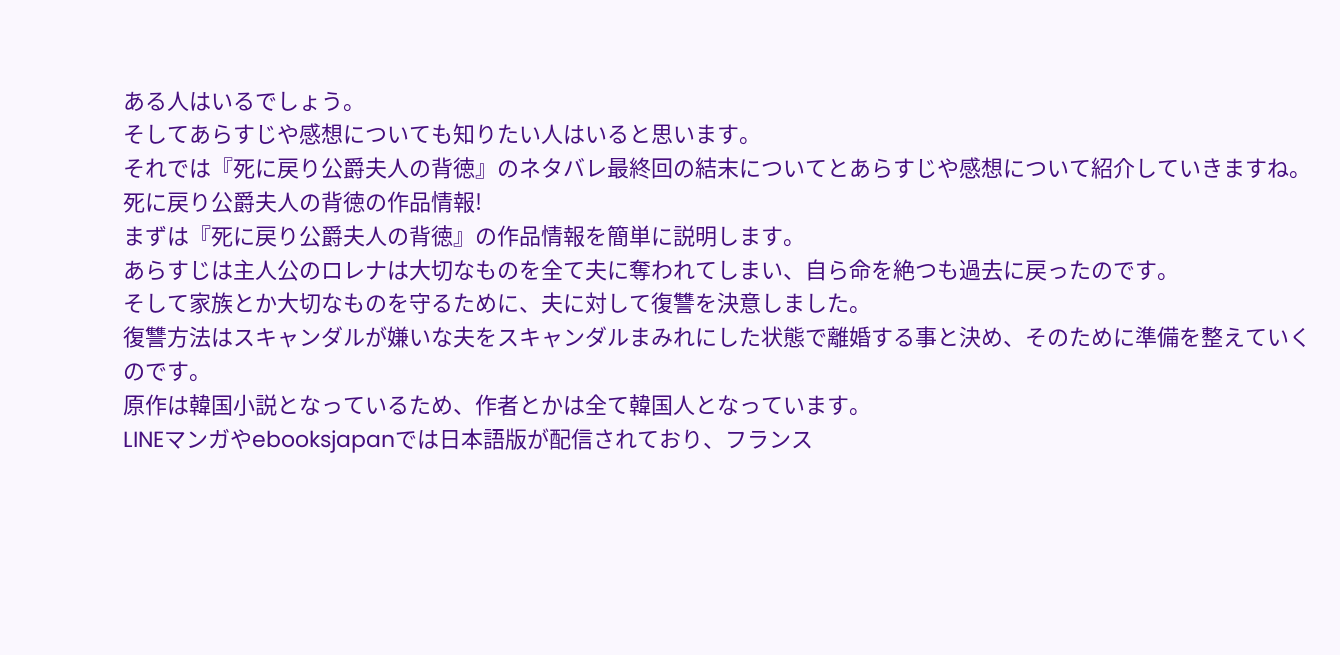ある人はいるでしょう。
そしてあらすじや感想についても知りたい人はいると思います。
それでは『死に戻り公爵夫人の背徳』のネタバレ最終回の結末についてとあらすじや感想について紹介していきますね。
死に戻り公爵夫人の背徳の作品情報!
まずは『死に戻り公爵夫人の背徳』の作品情報を簡単に説明します。
あらすじは主人公のロレナは大切なものを全て夫に奪われてしまい、自ら命を絶つも過去に戻ったのです。
そして家族とか大切なものを守るために、夫に対して復讐を決意しました。
復讐方法はスキャンダルが嫌いな夫をスキャンダルまみれにした状態で離婚する事と決め、そのために準備を整えていくのです。
原作は韓国小説となっているため、作者とかは全て韓国人となっています。
LINEマンガやebooksjapanでは日本語版が配信されており、フランス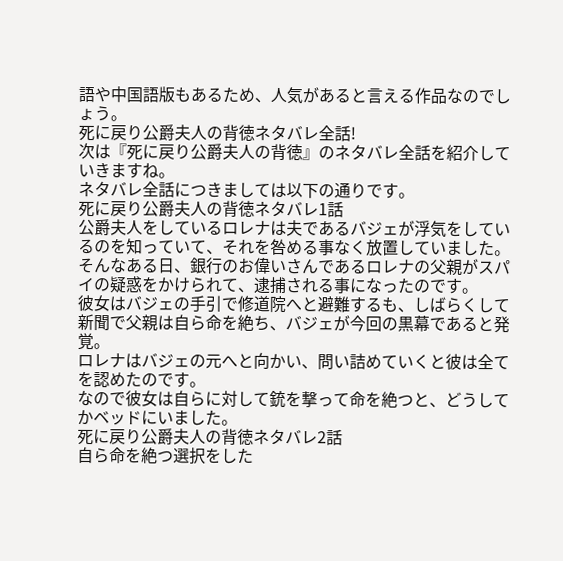語や中国語版もあるため、人気があると言える作品なのでしょう。
死に戻り公爵夫人の背徳ネタバレ全話!
次は『死に戻り公爵夫人の背徳』のネタバレ全話を紹介していきますね。
ネタバレ全話につきましては以下の通りです。
死に戻り公爵夫人の背徳ネタバレ1話
公爵夫人をしているロレナは夫であるバジェが浮気をしているのを知っていて、それを咎める事なく放置していました。
そんなある日、銀行のお偉いさんであるロレナの父親がスパイの疑惑をかけられて、逮捕される事になったのです。
彼女はバジェの手引で修道院へと避難するも、しばらくして新聞で父親は自ら命を絶ち、バジェが今回の黒幕であると発覚。
ロレナはバジェの元へと向かい、問い詰めていくと彼は全てを認めたのです。
なので彼女は自らに対して銃を撃って命を絶つと、どうしてかベッドにいました。
死に戻り公爵夫人の背徳ネタバレ2話
自ら命を絶つ選択をした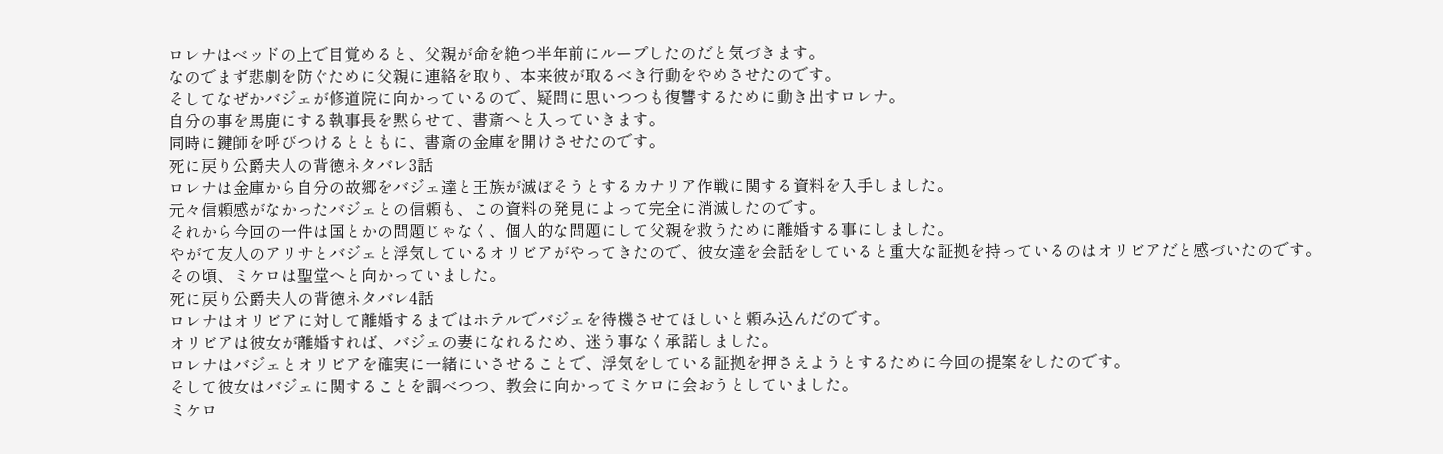ロレナはベッドの上で目覚めると、父親が命を絶つ半年前にループしたのだと気づきます。
なのでまず悲劇を防ぐために父親に連絡を取り、本来彼が取るべき行動をやめさせたのです。
そしてなぜかバジェが修道院に向かっているので、疑問に思いつつも復讐するために動き出すロレナ。
自分の事を馬鹿にする執事長を黙らせて、書斎へと入っていきます。
同時に鍵師を呼びつけるとともに、書斎の金庫を開けさせたのです。
死に戻り公爵夫人の背徳ネタバレ3話
ロレナは金庫から自分の故郷をバジェ達と王族が滅ぼそうとするカナリア作戦に関する資料を入手しました。
元々信頼感がなかったバジェとの信頼も、この資料の発見によって完全に消滅したのです。
それから今回の一件は国とかの問題じゃなく、個人的な問題にして父親を救うために離婚する事にしました。
やがて友人のアリサとバジェと浮気しているオリビアがやってきたので、彼女達を会話をしていると重大な証拠を持っているのはオリビアだと感づいたのです。
その頃、ミケロは聖堂へと向かっていました。
死に戻り公爵夫人の背徳ネタバレ4話
ロレナはオリビアに対して離婚するまではホテルでバジェを待機させてほしいと頼み込んだのです。
オリビアは彼女が離婚すれば、バジェの妻になれるため、迷う事なく承諾しました。
ロレナはバジェとオリビアを確実に一緒にいさせることで、浮気をしている証拠を押さえようとするために今回の提案をしたのです。
そして彼女はバジェに関することを調べつつ、教会に向かってミケロに会おうとしていました。
ミケロ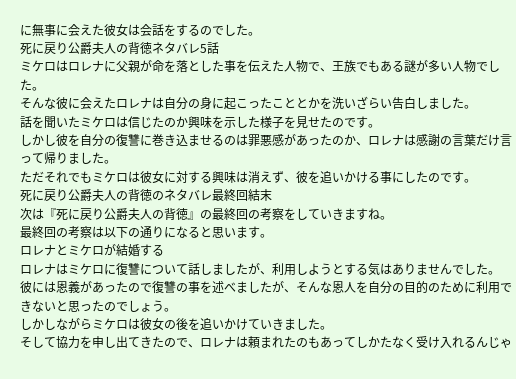に無事に会えた彼女は会話をするのでした。
死に戻り公爵夫人の背徳ネタバレ5話
ミケロはロレナに父親が命を落とした事を伝えた人物で、王族でもある謎が多い人物でした。
そんな彼に会えたロレナは自分の身に起こったこととかを洗いざらい告白しました。
話を聞いたミケロは信じたのか興味を示した様子を見せたのです。
しかし彼を自分の復讐に巻き込ませるのは罪悪感があったのか、ロレナは感謝の言葉だけ言って帰りました。
ただそれでもミケロは彼女に対する興味は消えず、彼を追いかける事にしたのです。
死に戻り公爵夫人の背徳のネタバレ最終回結末
次は『死に戻り公爵夫人の背徳』の最終回の考察をしていきますね。
最終回の考察は以下の通りになると思います。
ロレナとミケロが結婚する
ロレナはミケロに復讐について話しましたが、利用しようとする気はありませんでした。
彼には恩義があったので復讐の事を述べましたが、そんな恩人を自分の目的のために利用できないと思ったのでしょう。
しかしながらミケロは彼女の後を追いかけていきました。
そして協力を申し出てきたので、ロレナは頼まれたのもあってしかたなく受け入れるんじゃ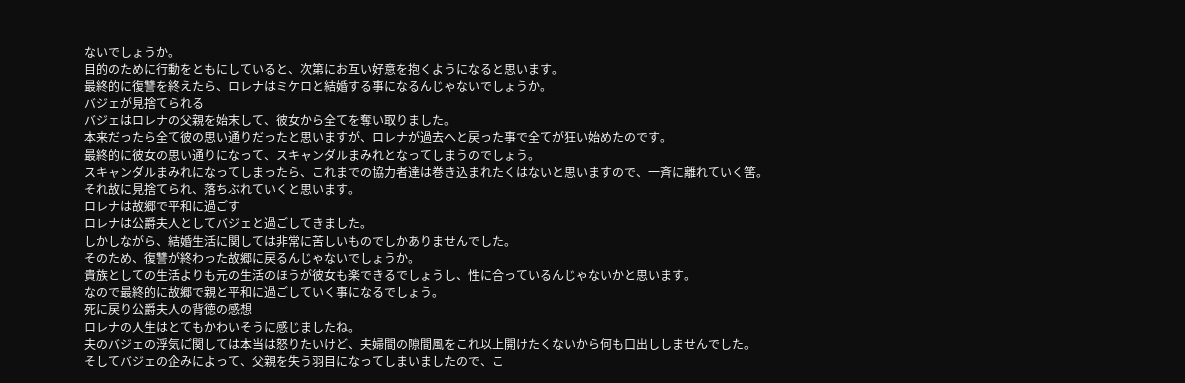ないでしょうか。
目的のために行動をともにしていると、次第にお互い好意を抱くようになると思います。
最終的に復讐を終えたら、ロレナはミケロと結婚する事になるんじゃないでしょうか。
バジェが見捨てられる
バジェはロレナの父親を始末して、彼女から全てを奪い取りました。
本来だったら全て彼の思い通りだったと思いますが、ロレナが過去へと戻った事で全てが狂い始めたのです。
最終的に彼女の思い通りになって、スキャンダルまみれとなってしまうのでしょう。
スキャンダルまみれになってしまったら、これまでの協力者達は巻き込まれたくはないと思いますので、一斉に離れていく筈。
それ故に見捨てられ、落ちぶれていくと思います。
ロレナは故郷で平和に過ごす
ロレナは公爵夫人としてバジェと過ごしてきました。
しかしながら、結婚生活に関しては非常に苦しいものでしかありませんでした。
そのため、復讐が終わった故郷に戻るんじゃないでしょうか。
貴族としての生活よりも元の生活のほうが彼女も楽できるでしょうし、性に合っているんじゃないかと思います。
なので最終的に故郷で親と平和に過ごしていく事になるでしょう。
死に戻り公爵夫人の背徳の感想
ロレナの人生はとてもかわいそうに感じましたね。
夫のバジェの浮気に゙関しては本当は怒りたいけど、夫婦間の隙間風をこれ以上開けたくないから何も口出ししませんでした。
そしてバジェの企みによって、父親を失う羽目になってしまいましたので、こ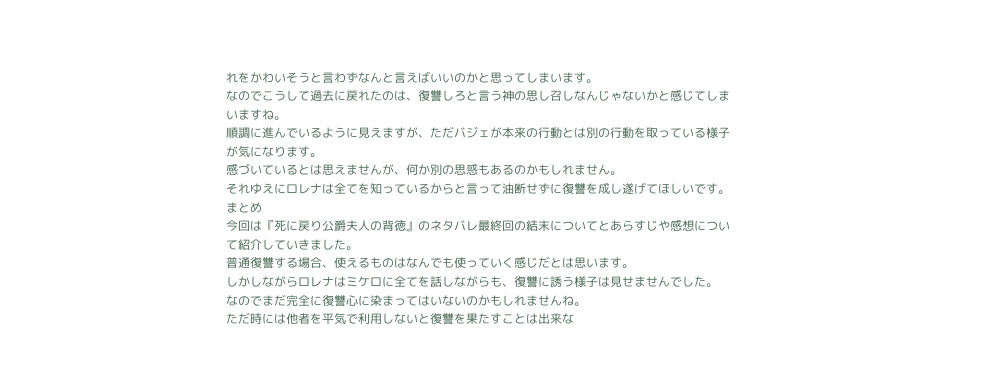れをかわいそうと言わずなんと言えばいいのかと思ってしまいます。
なのでこうして過去に戻れたのは、復讐しろと言う神の思し召しなんじゃないかと感じてしまいますね。
順調に進んでいるように見えますが、ただバジェが本来の行動とは別の行動を取っている様子が気になります。
感づいているとは思えませんが、何か別の思惑もあるのかもしれません。
それゆえにロレナは全てを知っているからと言って油断せずに復讐を成し遂げてほしいです。
まとめ
今回は『死に戻り公爵夫人の背徳』のネタバレ最終回の結末についてとあらすじや感想について紹介していきました。
普通復讐する場合、使えるものはなんでも使っていく感じだとは思います。
しかしながらロレナはミケロに全てを話しながらも、復讐に誘う様子は見せませんでした。
なのでまだ完全に復讐心に染まってはいないのかもしれませんね。
ただ時には他者を平気で利用しないと復讐を果たすことは出来な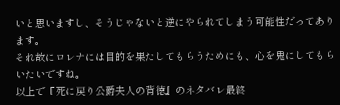いと思いますし、そうじゃないと逆にやられてしまう可能性だってあります。
それ故にロレナには目的を果たしてもらうためにも、心を鬼にしてもらいたいですね。
以上で『死に戻り公爵夫人の背徳』のネタバレ最終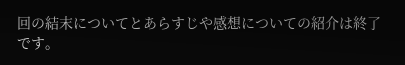回の結末についてとあらすじや感想についての紹介は終了です。